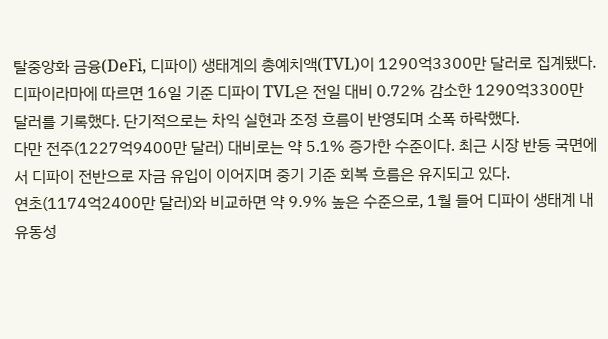탈중앙화 금융(DeFi, 디파이) 생태계의 총예치액(TVL)이 1290억3300만 달러로 집계됐다.
디파이라마에 따르면 16일 기준 디파이 TVL은 전일 대비 0.72% 감소한 1290억3300만 달러를 기록했다. 단기적으로는 차익 실현과 조정 흐름이 반영되며 소폭 하락했다.
다만 전주(1227억9400만 달러) 대비로는 약 5.1% 증가한 수준이다. 최근 시장 반등 국면에서 디파이 전반으로 자금 유입이 이어지며 중기 기준 회복 흐름은 유지되고 있다.
연초(1174억2400만 달러)와 비교하면 약 9.9% 높은 수준으로, 1월 들어 디파이 생태계 내 유동성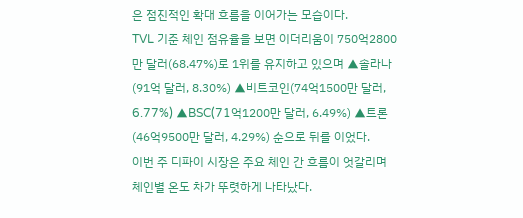은 점진적인 확대 흐름을 이어가는 모습이다.
TVL 기준 체인 점유율을 보면 이더리움이 750억2800만 달러(68.47%)로 1위를 유지하고 있으며 ▲솔라나(91억 달러, 8.30%) ▲비트코인(74억1500만 달러, 6.77%) ▲BSC(71억1200만 달러, 6.49%) ▲트론(46억9500만 달러, 4.29%) 순으로 뒤를 이었다.
이번 주 디파이 시장은 주요 체인 간 흐름이 엇갈리며 체인별 온도 차가 뚜렷하게 나타났다.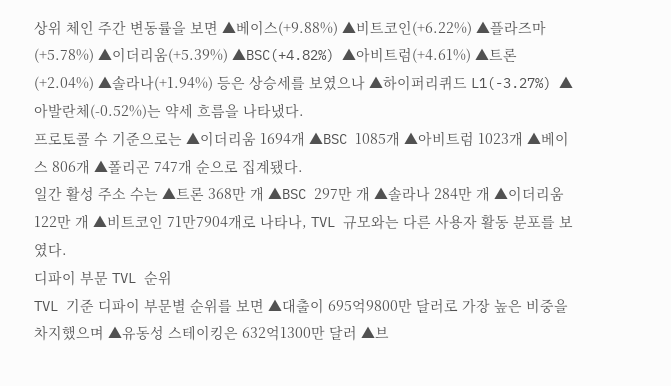상위 체인 주간 변동률을 보면 ▲베이스(+9.88%) ▲비트코인(+6.22%) ▲플라즈마(+5.78%) ▲이더리움(+5.39%) ▲BSC(+4.82%) ▲아비트럼(+4.61%) ▲트론(+2.04%) ▲솔라나(+1.94%) 등은 상승세를 보였으나 ▲하이퍼리퀴드 L1(-3.27%) ▲아발란체(-0.52%)는 약세 흐름을 나타냈다.
프로토콜 수 기준으로는 ▲이더리움 1694개 ▲BSC 1085개 ▲아비트럼 1023개 ▲베이스 806개 ▲폴리곤 747개 순으로 집계됐다.
일간 활성 주소 수는 ▲트론 368만 개 ▲BSC 297만 개 ▲솔라나 284만 개 ▲이더리움 122만 개 ▲비트코인 71만7904개로 나타나, TVL 규모와는 다른 사용자 활동 분포를 보였다.
디파이 부문 TVL 순위
TVL 기준 디파이 부문별 순위를 보면 ▲대출이 695억9800만 달러로 가장 높은 비중을 차지했으며 ▲유동성 스테이킹은 632억1300만 달러 ▲브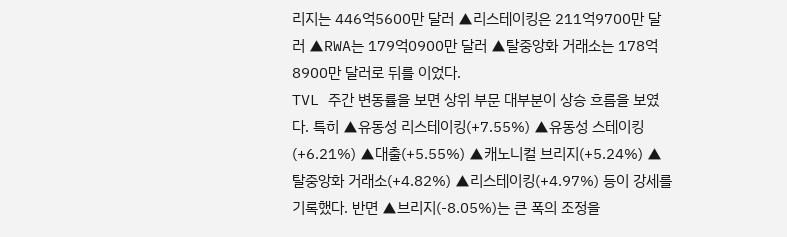리지는 446억5600만 달러 ▲리스테이킹은 211억9700만 달러 ▲RWA는 179억0900만 달러 ▲탈중앙화 거래소는 178억8900만 달러로 뒤를 이었다.
TVL 주간 변동률을 보면 상위 부문 대부분이 상승 흐름을 보였다. 특히 ▲유동성 리스테이킹(+7.55%) ▲유동성 스테이킹(+6.21%) ▲대출(+5.55%) ▲캐노니컬 브리지(+5.24%) ▲탈중앙화 거래소(+4.82%) ▲리스테이킹(+4.97%) 등이 강세를 기록했다. 반면 ▲브리지(-8.05%)는 큰 폭의 조정을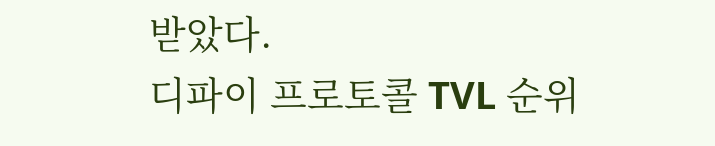받았다.
디파이 프로토콜 TVL 순위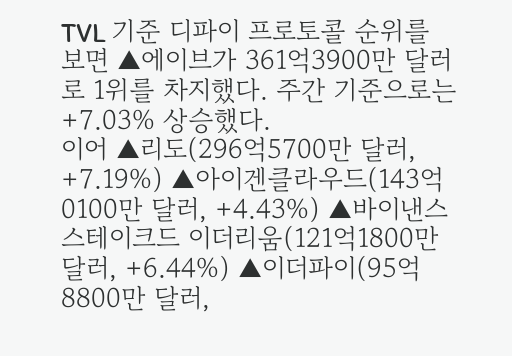TVL 기준 디파이 프로토콜 순위를 보면 ▲에이브가 361억3900만 달러로 1위를 차지했다. 주간 기준으로는 +7.03% 상승했다.
이어 ▲리도(296억5700만 달러, +7.19%) ▲아이겐클라우드(143억0100만 달러, +4.43%) ▲바이낸스 스테이크드 이더리움(121억1800만 달러, +6.44%) ▲이더파이(95억8800만 달러,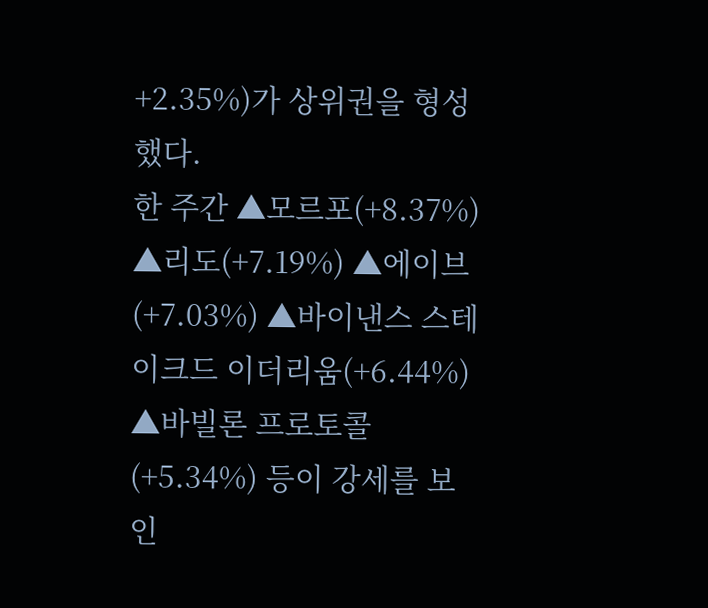+2.35%)가 상위권을 형성했다.
한 주간 ▲모르포(+8.37%) ▲리도(+7.19%) ▲에이브(+7.03%) ▲바이낸스 스테이크드 이더리움(+6.44%) ▲바빌론 프로토콜(+5.34%) 등이 강세를 보인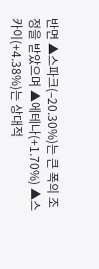반면 ▲스파크(–20.30%)는 큰 폭의 조정을 받았으며 ▲에테나(+1.70%) ▲스카이(+4.38%)는 상대적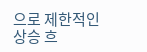으로 제한적인 상승 흐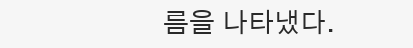름을 나타냈다.